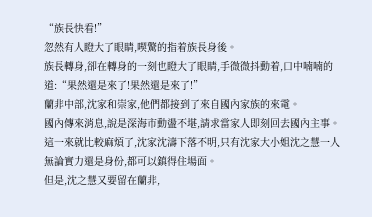“族長快看!”
忽然有人瞪大了眼睛,喫驚的指着族長身後。
族長轉身,卻在轉身的一刻也瞪大了眼睛,手微微抖動着,口中喃喃的道:“果然還是來了!果然還是來了!”
蘭非中部,沈家和崇家,他們都接到了來自國內家族的來電。
國內傳來消息,說是深海市動盪不堪,請求當家人即刻回去國內主事。
這一來就比較麻煩了,沈家沈濤下落不明,只有沈家大小姐沈之慧一人無論實力還是身份,都可以鎮得住場面。
但是,沈之慧又要留在蘭非,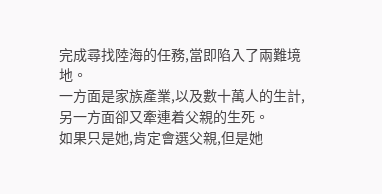完成尋找陸海的任務,當即陷入了兩難境地。
一方面是家族產業,以及數十萬人的生計,另一方面卻又牽連着父親的生死。
如果只是她,肯定會選父親,但是她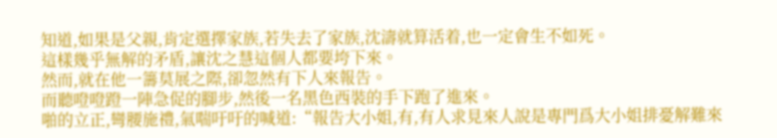知道,如果是父親,肯定選擇家族,若失去了家族,沈濤就算活着,也一定會生不如死。
這樣幾乎無解的矛盾,讓沈之慧這個人都要垮下來。
然而,就在他一籌莫展之際,卻忽然有下人來報告。
而聽噔噔蹬一陣急促的腳步,然後一名黑色西裝的手下跑了進來。
啪的立正,彎腰施禮,氣喘吁吁的喊道:“報告大小姐,有,有人求見來人說是專門爲大小姐排憂解難來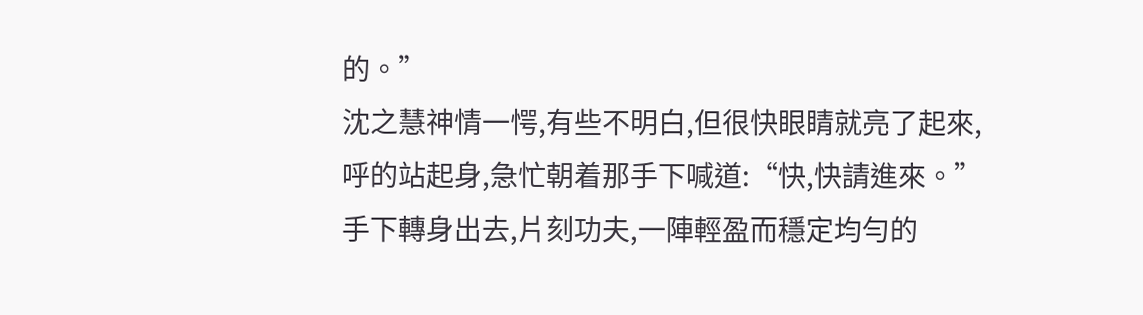的。”
沈之慧神情一愕,有些不明白,但很快眼睛就亮了起來,呼的站起身,急忙朝着那手下喊道:“快,快請進來。”
手下轉身出去,片刻功夫,一陣輕盈而穩定均勻的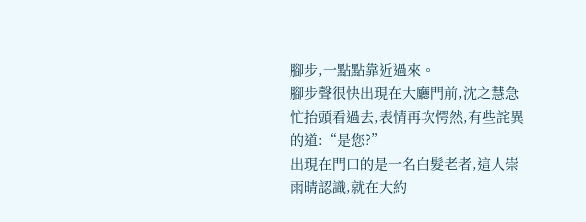腳步,一點點靠近過來。
腳步聲很快出現在大廳門前,沈之慧急忙抬頭看過去,表情再次愕然,有些詫異的道:“是您?”
出現在門口的是一名白髮老者,這人崇雨晴認識,就在大約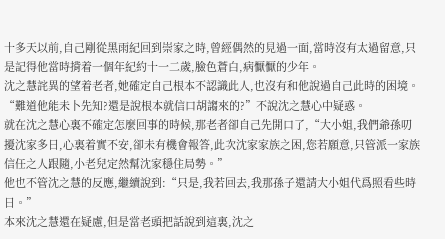十多天以前,自己剛從黑雨紀回到崇家之時,曾經偶然的見過一面,當時沒有太過留意,只是記得他當時揹着一個年紀約十一二歲,臉色蒼白,病懨懨的少年。
沈之慧詫異的望着老者,她確定自己根本不認識此人,也沒有和他說過自己此時的困境。
“難道他能未卜先知?還是說根本就信口胡謅來的?”不說沈之慧心中疑惑。
就在沈之慧心裏不確定怎麼回事的時候,那老者卻自己先開口了,“大小姐,我們爺孫叨擾沈家多日,心裏着實不安,卻未有機會報答,此次沈家家族之困,您若願意,只管派一家族信任之人跟隨,小老兒定然幫沈家穩住局勢。”
他也不管沈之慧的反應,繼續說到:“只是,我若回去,我那孫子還請大小姐代爲照看些時日。”
本來沈之慧還在疑慮,但是當老頭把話說到這裏,沈之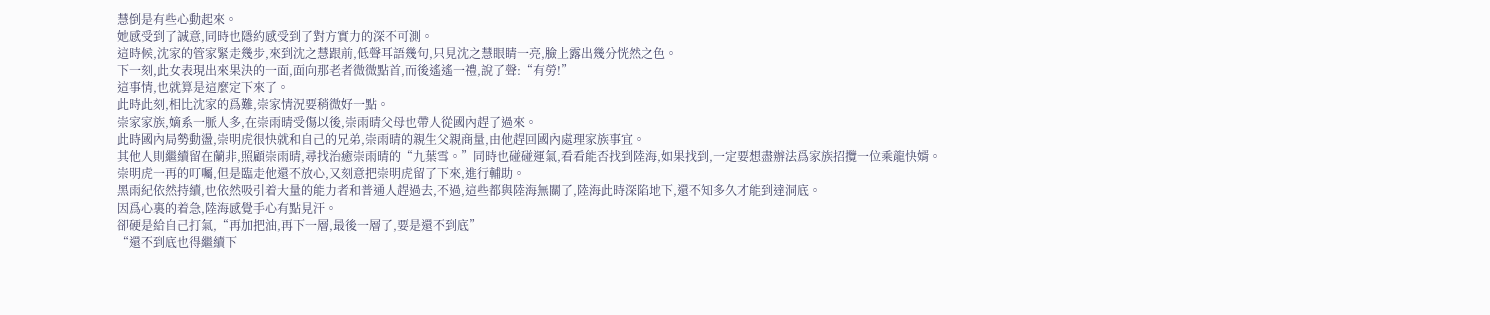慧倒是有些心動起來。
她感受到了誠意,同時也隱約感受到了對方實力的深不可測。
這時候,沈家的管家緊走幾步,來到沈之慧跟前,低聲耳語幾句,只見沈之慧眼睛一亮,臉上露出幾分恍然之色。
下一刻,此女表現出來果決的一面,面向那老者微微點首,而後遙遙一禮,說了聲:“有勞!”
這事情,也就算是這麼定下來了。
此時此刻,相比沈家的爲難,崇家情況要稍微好一點。
崇家家族,嫡系一脈人多,在崇雨晴受傷以後,崇雨晴父母也帶人從國內趕了過來。
此時國內局勢動盪,崇明虎很快就和自己的兄弟,崇雨晴的親生父親商量,由他趕回國內處理家族事宜。
其他人則繼續留在蘭非,照顧崇雨晴,尋找治癒崇雨晴的“九葉雪。”同時也碰碰運氣,看看能否找到陸海,如果找到,一定要想盡辦法爲家族招攬一位乘龍快婿。
崇明虎一再的叮囑,但是臨走他還不放心,又刻意把崇明虎留了下來,進行輔助。
黑雨紀依然持續,也依然吸引着大量的能力者和普通人趕過去,不過,這些都與陸海無關了,陸海此時深陷地下,還不知多久才能到達洞底。
因爲心裏的着急,陸海感覺手心有點見汗。
卻硬是給自己打氣,“再加把油,再下一層,最後一層了,要是還不到底”
“還不到底也得繼續下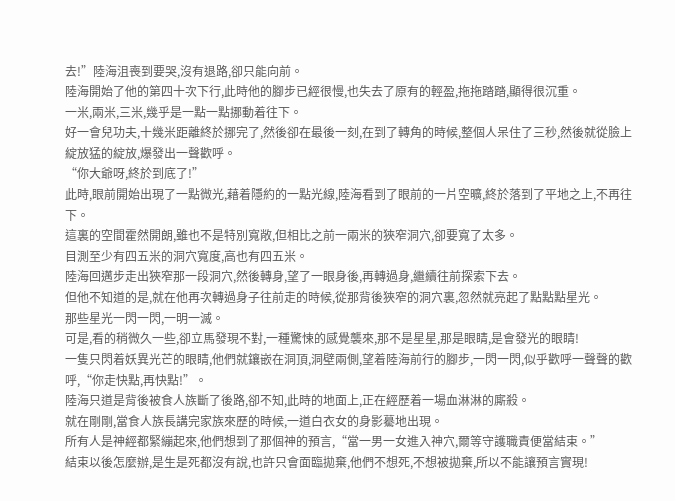去!”陸海沮喪到要哭,沒有退路,卻只能向前。
陸海開始了他的第四十次下行,此時他的腳步已經很慢,也失去了原有的輕盈,拖拖踏踏,顯得很沉重。
一米,兩米,三米,幾乎是一點一點挪動着往下。
好一會兒功夫,十幾米距離終於挪完了,然後卻在最後一刻,在到了轉角的時候,整個人呆住了三秒,然後就從臉上綻放猛的綻放,爆發出一聲歡呼。
“你大爺呀,終於到底了!”
此時,眼前開始出現了一點微光,藉着隱約的一點光線,陸海看到了眼前的一片空曠,終於落到了平地之上,不再往下。
這裏的空間霍然開朗,雖也不是特別寬敞,但相比之前一兩米的狹窄洞穴,卻要寬了太多。
目測至少有四五米的洞穴寬度,高也有四五米。
陸海回邁步走出狹窄那一段洞穴,然後轉身,望了一眼身後,再轉過身,繼續往前探索下去。
但他不知道的是,就在他再次轉過身子往前走的時候,從那背後狹窄的洞穴裏,忽然就亮起了點點點星光。
那些星光一閃一閃,一明一滅。
可是,看的稍微久一些,卻立馬發現不對,一種驚悚的感覺襲來,那不是星星,那是眼睛,是會發光的眼睛!
一隻只閃着妖異光芒的眼睛,他們就鑲嵌在洞頂,洞壁兩側,望着陸海前行的腳步,一閃一閃,似乎歡呼一聲聲的歡呼,“你走快點,再快點!”。
陸海只道是背後被食人族斷了後路,卻不知,此時的地面上,正在經歷着一場血淋淋的廝殺。
就在剛剛,當食人族長講完家族來歷的時候,一道白衣女的身影驀地出現。
所有人是神經都緊繃起來,他們想到了那個神的預言,“當一男一女進入神穴,爾等守護職責便當結束。”
結束以後怎麼辦,是生是死都沒有說,也許只會面臨拋棄,他們不想死,不想被拋棄,所以不能讓預言實現!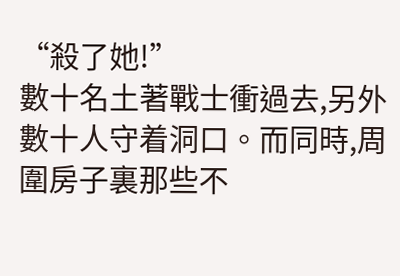“殺了她!”
數十名土著戰士衝過去,另外數十人守着洞口。而同時,周圍房子裏那些不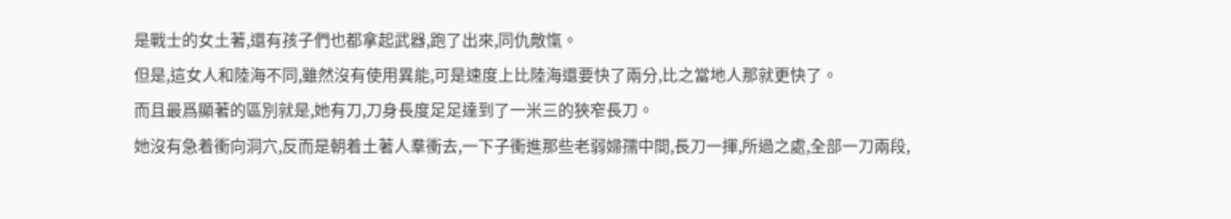是戰士的女土著,還有孩子們也都拿起武器,跑了出來,同仇敵愾。
但是,這女人和陸海不同,雖然沒有使用異能,可是速度上比陸海還要快了兩分,比之當地人那就更快了。
而且最爲顯著的區別就是,她有刀,刀身長度足足達到了一米三的狹窄長刀。
她沒有急着衝向洞穴,反而是朝着土著人羣衝去,一下子衝進那些老弱婦孺中間,長刀一揮,所過之處,全部一刀兩段,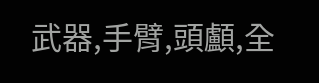武器,手臂,頭顱,全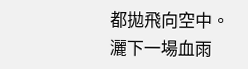都拋飛向空中。
灑下一場血雨